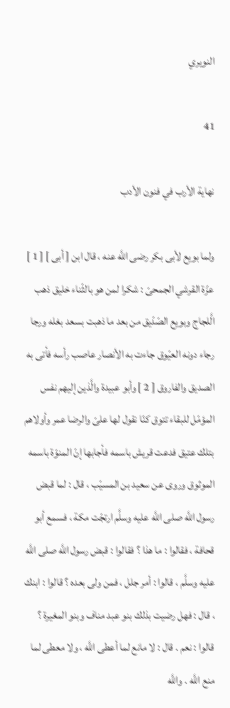النويري

41

نهاية الأرب في فنون الأدب

ولما بويع لأبى بكر رضى اللَّه عنه ، قال ابن [ أبى ] [ 1 ] عزّة القرشي الجمحىّ : شكرا لمن هو بالثّناء خليق ذهب الَّلجاج وبويع الصّدّيق من بعد ما ذهبت بسعد بغله ورجا رجاء دونه العيّوق جاءت به الأنصار عاصب رأسه فأتى به الصديق والفاروق [ 2 ] وأبو عبيدة والَّذين إليهم نفس المؤمّل للبقاء تتوق كنّا نقول لها علىّ والرضا عمر وأولاهم بتلك عتيق فدعت قريش باسمه فأجابها إنّ المنوّة باسمه الموثوق وروى عن سعيد بن المسيّب ، قال : لما قبض رسول اللَّه صلى اللَّه عليه وسلَّم ارتجّت مكة ، فسمع أبو قحافة ، فقالوا : ما هذا ؟ فقالوا : قبض رسول اللَّه صلى اللَّه عليه وسلَّم ، قالوا : أمر جلل ، فمن ولى بعده ؟ قالوا : ابنك ، قال : فهل رضيت بذلك بنو عبد مناف وبنو المغيرة ؟ قالوا : نعم . قال : لا مانع لما أعطى اللَّه ، ولا معطى لما منع اللَّه . واللَّه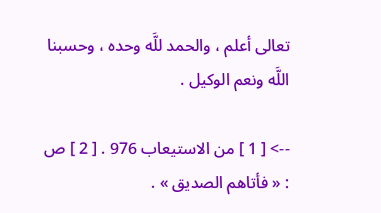تعالى أعلم ، والحمد للَّه وحده ، وحسبنا اللَّه ونعم الوكيل .

--> [ 1 ] من الاستيعاب 976 . [ 2 ] ص : « فأتاهم الصديق » .